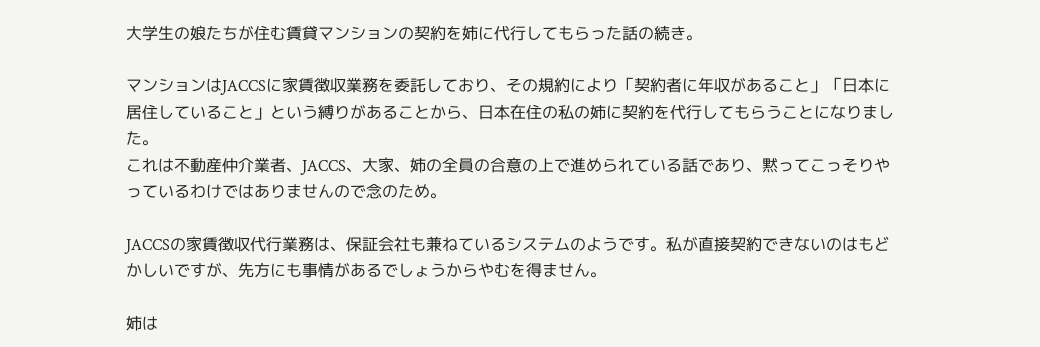大学生の娘たちが住む賃貸マンションの契約を姉に代行してもらった話の続き。

マンションはJACCSに家賃徴収業務を委託しており、その規約により「契約者に年収があること」「日本に居住していること」という縛りがあることから、日本在住の私の姉に契約を代行してもらうことになりました。
これは不動産仲介業者、JACCS、大家、姉の全員の合意の上で進められている話であり、黙ってこっそりやっているわけではありませんので念のため。

JACCSの家賃徴収代行業務は、保証会社も兼ねているシステムのようです。私が直接契約できないのはもどかしいですが、先方にも事情があるでしょうからやむを得ません。

姉は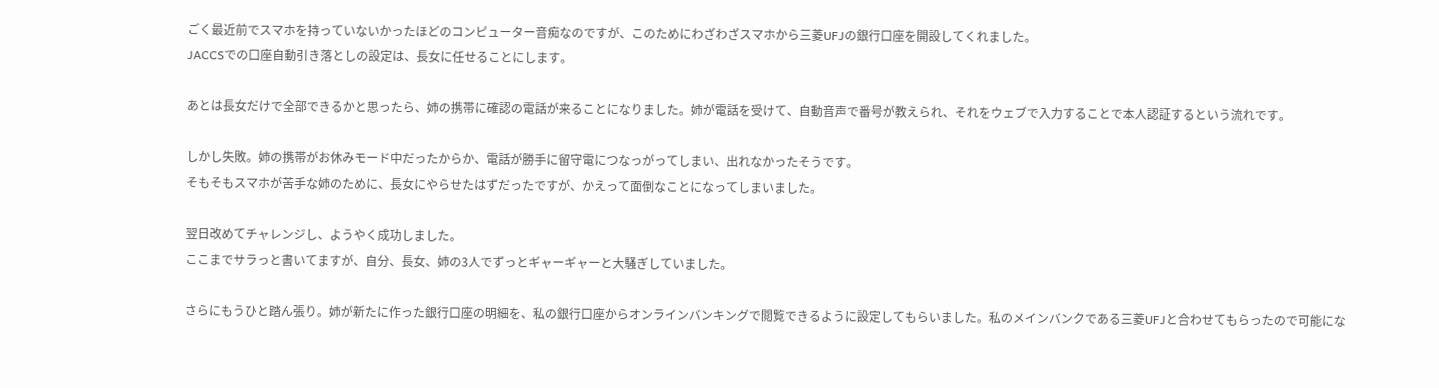ごく最近前でスマホを持っていないかったほどのコンピューター音痴なのですが、このためにわざわざスマホから三菱UFJの銀行口座を開設してくれました。
JACCSでの口座自動引き落としの設定は、長女に任せることにします。

あとは長女だけで全部できるかと思ったら、姉の携帯に確認の電話が来ることになりました。姉が電話を受けて、自動音声で番号が教えられ、それをウェブで入力することで本人認証するという流れです。

しかし失敗。姉の携帯がお休みモード中だったからか、電話が勝手に留守電につなっがってしまい、出れなかったそうです。
そもそもスマホが苦手な姉のために、長女にやらせたはずだったですが、かえって面倒なことになってしまいました。

翌日改めてチャレンジし、ようやく成功しました。
ここまでサラっと書いてますが、自分、長女、姉の3人でずっとギャーギャーと大騒ぎしていました。

さらにもうひと踏ん張り。姉が新たに作った銀行口座の明細を、私の銀行口座からオンラインバンキングで閲覧できるように設定してもらいました。私のメインバンクである三菱UFJと合わせてもらったので可能にな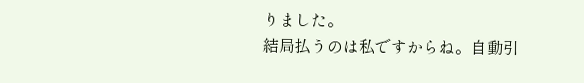りました。
結局払うのは私ですからね。自動引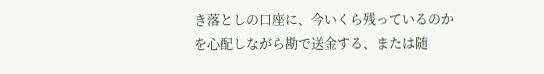き落としの口座に、今いくら残っているのかを心配しながら勘で送金する、または随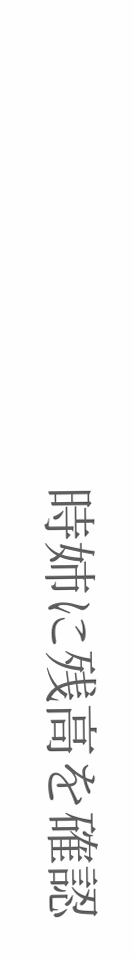時姉に残高を確認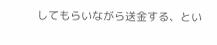してもらいながら送金する、とい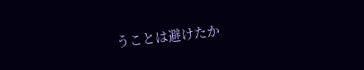うことは避けたか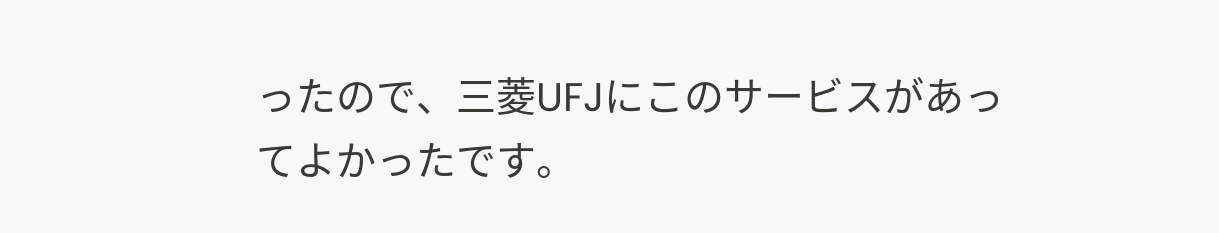ったので、三菱UFJにこのサービスがあってよかったです。